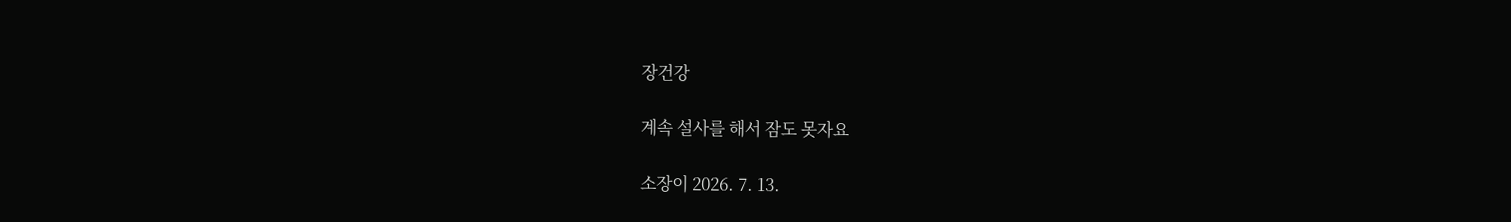장건강

계속 설사를 해서 잠도 못자요

소장이 2026. 7. 13.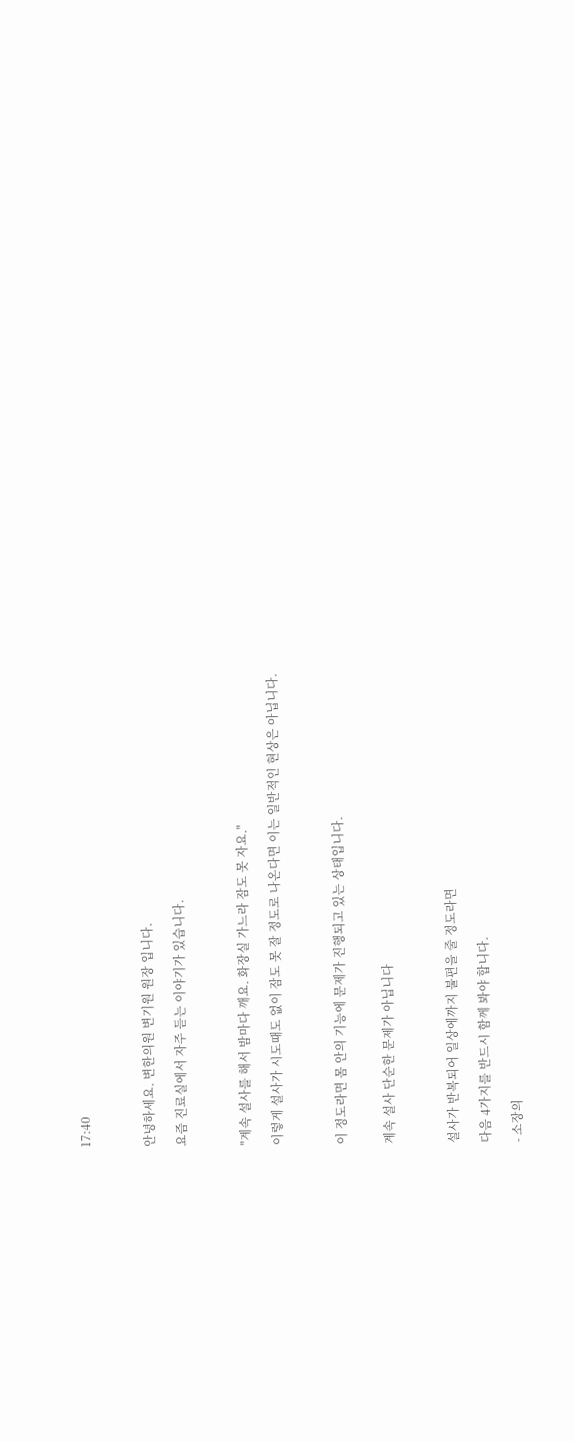17:40



안녕하세요. 변한의원 변기원 원장 입니다.

요즘 진료실에서 자주 듣는 이야기가 있습니다.



"계속 설사를 해서 밤마다 깨요. 화장실 가느라 잠도 못 자요."

이렇게 설사가 시도때도 없이 잠도 못 잘 정도로 나온다면 이는 일반적인 현상은 아닙니다.



이 정도라면 몸 안의 기능에 문제가 진행되고 있는 상태입니다.


계속 설사 단순한 문제가 아닙니다



설사가 반복되어 일상에까지 불편을 줄 정도라면

다음 4가지를 반드시 함께 봐야 합니다.

- 소장의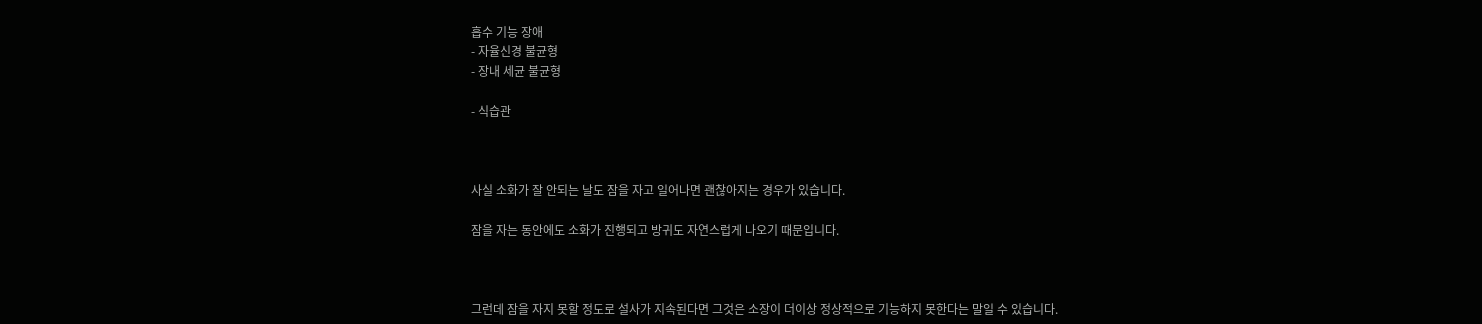흡수 기능 장애
- 자율신경 불균형
- 장내 세균 불균형

- 식습관



사실 소화가 잘 안되는 날도 잠을 자고 일어나면 괜찮아지는 경우가 있습니다.

잠을 자는 동안에도 소화가 진행되고 방귀도 자연스럽게 나오기 때문입니다.



그런데 잠을 자지 못할 정도로 설사가 지속된다면 그것은 소장이 더이상 정상적으로 기능하지 못한다는 말일 수 있습니다.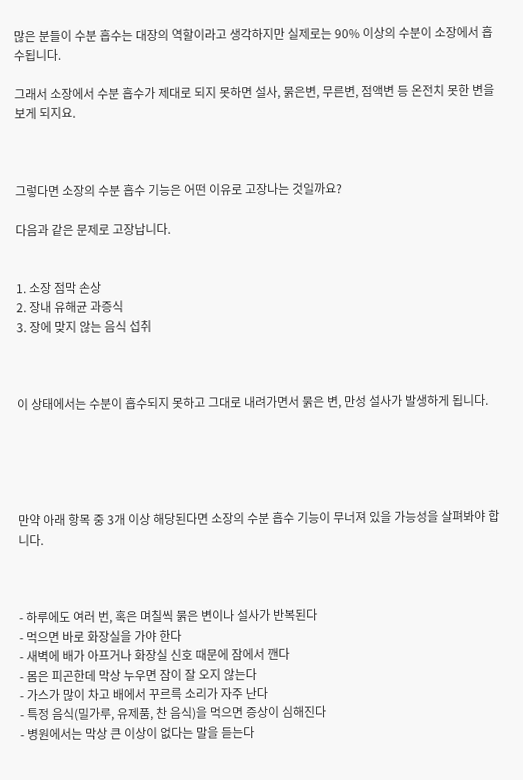많은 분들이 수분 흡수는 대장의 역할이라고 생각하지만 실제로는 90% 이상의 수분이 소장에서 흡수됩니다.

그래서 소장에서 수분 흡수가 제대로 되지 못하면 설사, 묽은변, 무른변, 점액변 등 온전치 못한 변을 보게 되지요.



그렇다면 소장의 수분 흡수 기능은 어떤 이유로 고장나는 것일까요?

다음과 같은 문제로 고장납니다.


1. 소장 점막 손상
2. 장내 유해균 과증식
3. 장에 맞지 않는 음식 섭취



이 상태에서는 수분이 흡수되지 못하고 그대로 내려가면서 묽은 변, 만성 설사가 발생하게 됩니다.





만약 아래 항목 중 3개 이상 해당된다면 소장의 수분 흡수 기능이 무너져 있을 가능성을 살펴봐야 합니다.



- 하루에도 여러 번, 혹은 며칠씩 묽은 변이나 설사가 반복된다
- 먹으면 바로 화장실을 가야 한다
- 새벽에 배가 아프거나 화장실 신호 때문에 잠에서 깬다
- 몸은 피곤한데 막상 누우면 잠이 잘 오지 않는다
- 가스가 많이 차고 배에서 꾸르륵 소리가 자주 난다
- 특정 음식(밀가루, 유제품, 찬 음식)을 먹으면 증상이 심해진다
- 병원에서는 막상 큰 이상이 없다는 말을 듣는다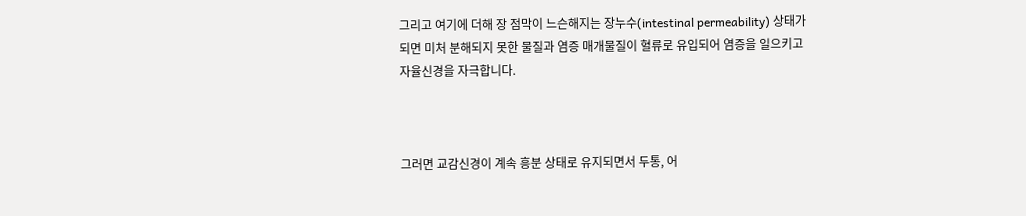그리고 여기에 더해 장 점막이 느슨해지는 장누수(intestinal permeability) 상태가 되면 미처 분해되지 못한 물질과 염증 매개물질이 혈류로 유입되어 염증을 일으키고 자율신경을 자극합니다.



그러면 교감신경이 계속 흥분 상태로 유지되면서 두통, 어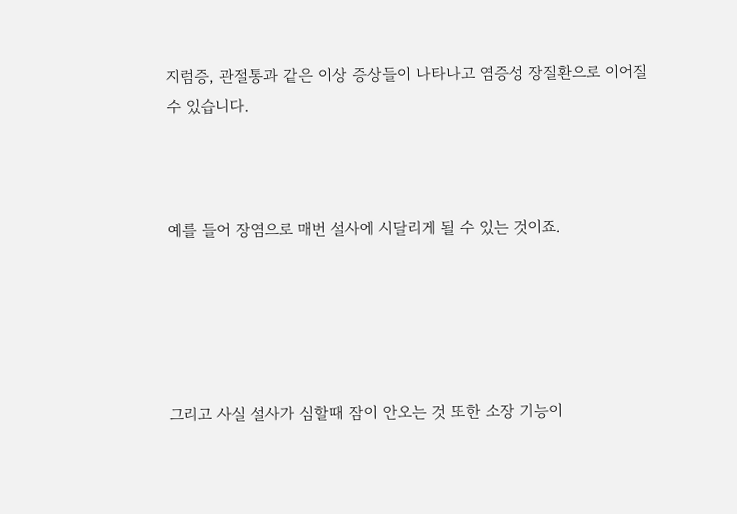지럼증, 관절통과 같은 이상 증상들이 나타나고 염증성 장질환으로 이어질 수 있습니다.



예를 들어 장염으로 매번 설사에 시달리게 될 수 있는 것이죠.





그리고 사실 설사가 심할때 잠이 안오는 것 또한 소장 기능이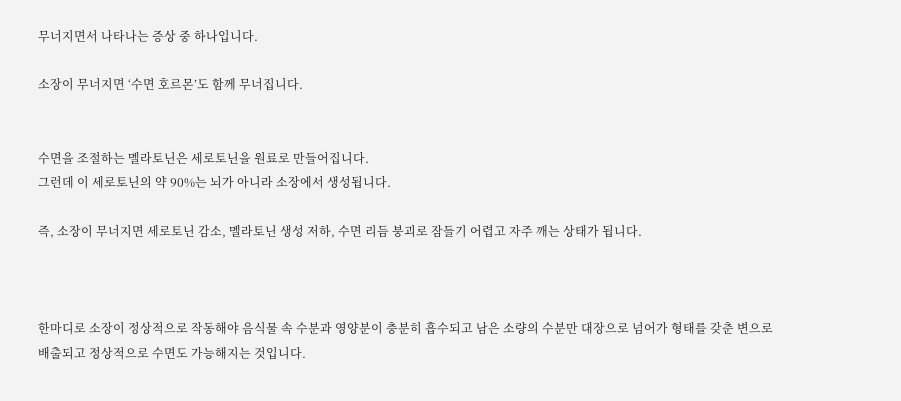무너지면서 나타나는 증상 중 하나입니다.

소장이 무너지면 ‘수면 호르몬’도 함께 무너집니다.


수면을 조절하는 멜라토닌은 세로토닌을 원료로 만들어집니다.
그런데 이 세로토닌의 약 90%는 뇌가 아니라 소장에서 생성됩니다.

즉, 소장이 무너지면 세로토닌 감소, 멜라토닌 생성 저하, 수면 리듬 붕괴로 잠들기 어렵고 자주 깨는 상태가 됩니다.



한마디로 소장이 정상적으로 작동해야 음식물 속 수분과 영양분이 충분히 흡수되고 남은 소량의 수분만 대장으로 넘어가 형태를 갖춘 변으로 배출되고 정상적으로 수면도 가능해지는 것입니다.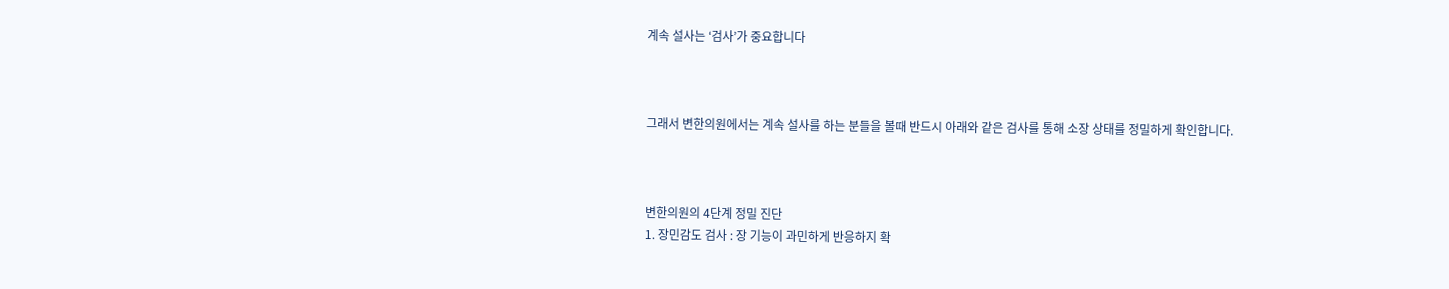계속 설사는 ‘검사’가 중요합니다



그래서 변한의원에서는 계속 설사를 하는 분들을 볼때 반드시 아래와 같은 검사를 통해 소장 상태를 정밀하게 확인합니다.



변한의원의 4단계 정밀 진단
1. 장민감도 검사 : 장 기능이 과민하게 반응하지 확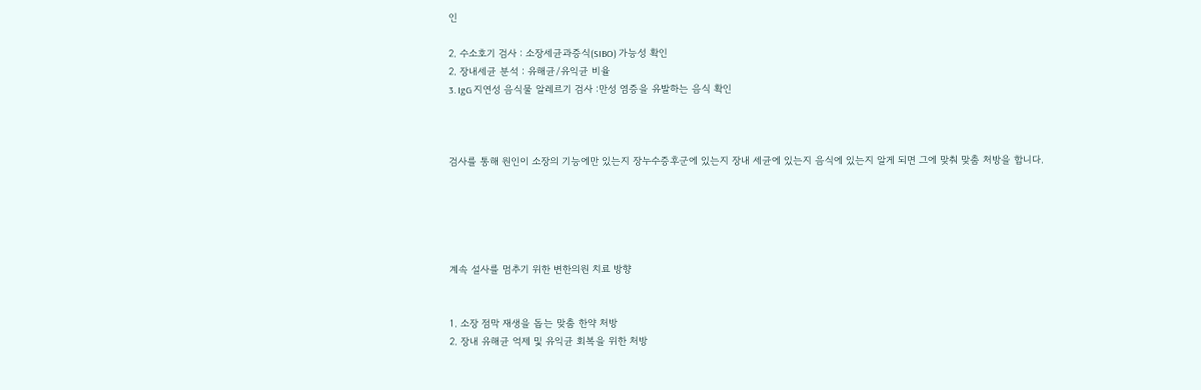인

2. 수소호기 검사 : 소장세균과증식(SIBO) 가능성 확인
2. 장내세균 분석 : 유해균/유익균 비율
3. IgG 지연성 음식물 알레르기 검사 :만성 염증을 유발하는 음식 확인



검사를 통해 원인이 소장의 기능에만 있는지 장누수증후군에 있는지 장내 세균에 있는지 음식에 있는지 알게 되면 그에 맞춰 맞춤 처방을 합니다.





계속 설사를 멈추기 위한 변한의원 치료 방향


1. 소장 점막 재생을 돕는 맞춤 한약 처방
2. 장내 유해균 억제 및 유익균 회복을 위한 처방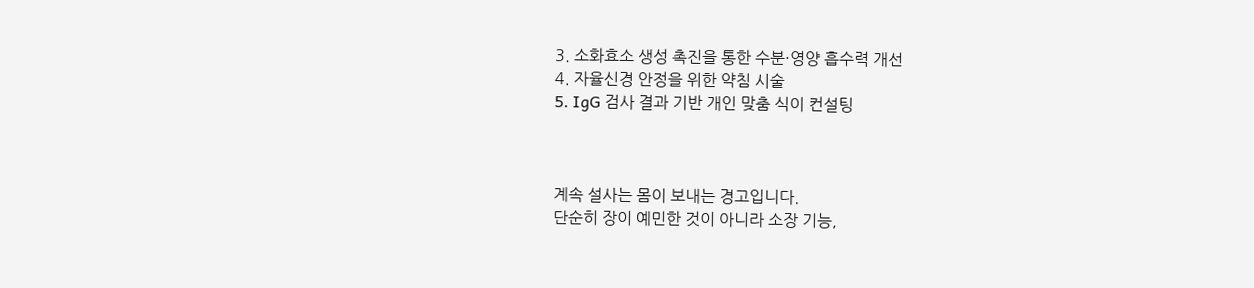3. 소화효소 생성 촉진을 통한 수분·영양 흡수력 개선
4. 자율신경 안정을 위한 약침 시술
5. IgG 검사 결과 기반 개인 맞춤 식이 컨설팅



계속 설사는 몸이 보내는 경고입니다.
단순히 장이 예민한 것이 아니라 소장 기능,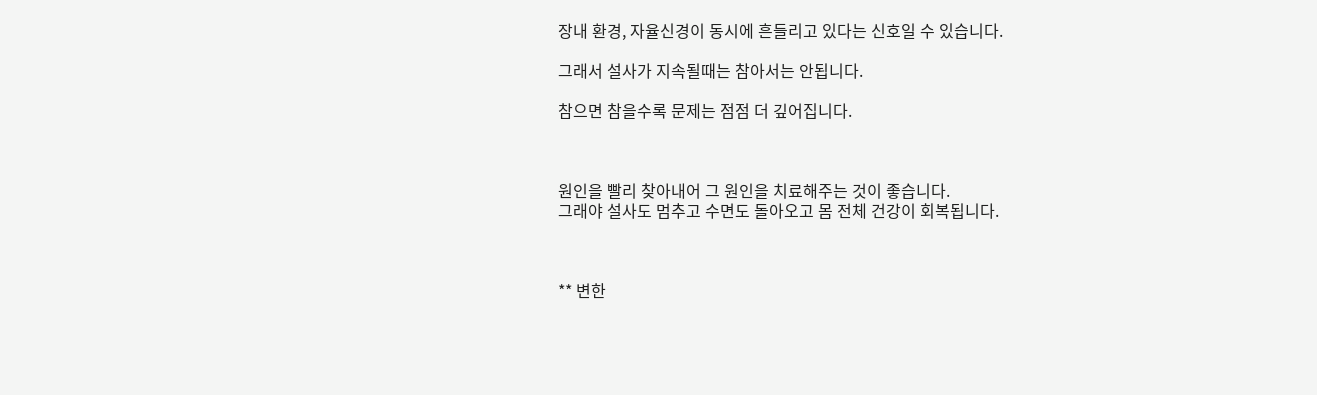장내 환경, 자율신경이 동시에 흔들리고 있다는 신호일 수 있습니다.

그래서 설사가 지속될때는 참아서는 안됩니다.

참으면 참을수록 문제는 점점 더 깊어집니다.



원인을 빨리 찾아내어 그 원인을 치료해주는 것이 좋습니다.
그래야 설사도 멈추고 수면도 돌아오고 몸 전체 건강이 회복됩니다.



** 변한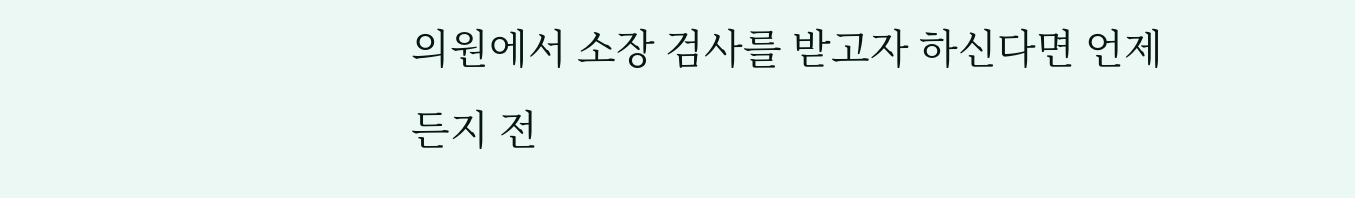의원에서 소장 검사를 받고자 하신다면 언제든지 전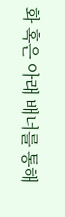화 혹은 아래 배너를 통해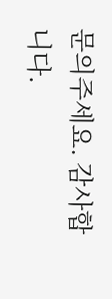문의주세요. 감사합니다.